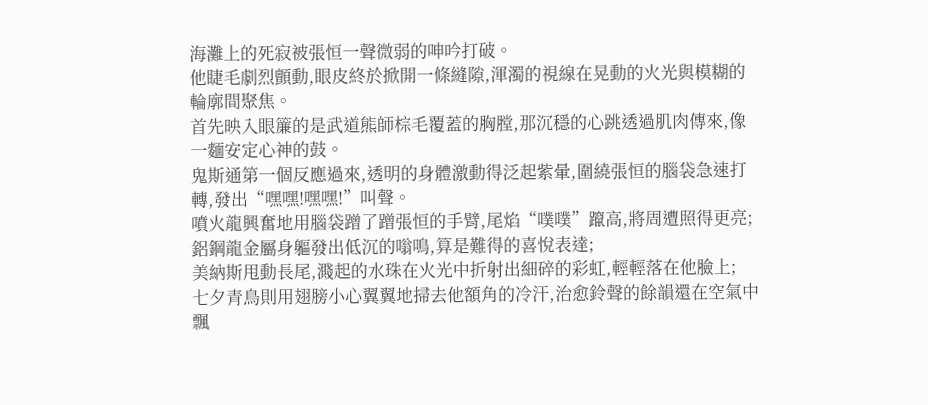海灘上的死寂被張恒一聲微弱的呻吟打破。
他睫毛劇烈顫動,眼皮終於掀開一條縫隙,渾濁的視線在晃動的火光與模糊的輪廓間聚焦。
首先映入眼簾的是武道熊師棕毛覆蓋的胸膛,那沉穩的心跳透過肌肉傳來,像一麵安定心神的鼓。
鬼斯通第一個反應過來,透明的身體激動得泛起紫暈,圍繞張恒的腦袋急速打轉,發出“嘿嘿!嘿嘿!”叫聲。
噴火龍興奮地用腦袋蹭了蹭張恒的手臂,尾焰“噗噗”躥高,將周遭照得更亮;
鋁鋼龍金屬身軀發出低沉的嗡鳴,算是難得的喜悅表達;
美納斯甩動長尾,濺起的水珠在火光中折射出細碎的彩虹,輕輕落在他臉上;
七夕青鳥則用翅膀小心翼翼地掃去他額角的冷汗,治愈鈴聲的餘韻還在空氣中飄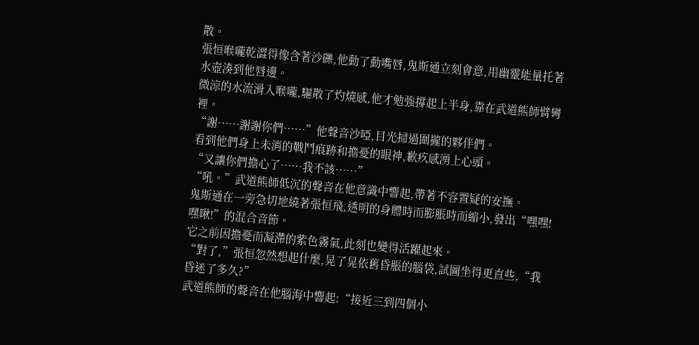散。
張恒喉嚨乾澀得像含著沙礫,他動了動嘴唇,鬼斯通立刻會意,用幽靈能量托著水壺湊到他唇邊。
微涼的水流滑入喉嚨,驅散了灼燒感,他才勉強撐起上半身,靠在武道熊師臂彎裡。
“謝……謝謝你們……”他聲音沙啞,目光掃過圍攏的夥伴們。
看到他們身上未消的戰鬥痕跡和擔憂的眼神,歉疚感湧上心頭。
“又讓你們擔心了……我不該……”
“吼。”武道熊師低沉的聲音在他意識中響起,帶著不容置疑的安撫。
鬼斯通在一旁急切地繞著張恒飛,透明的身體時而膨脹時而縮小,發出“嘿嘿!嘿啾!”的混合音節。
它之前因擔憂而凝滯的紫色霧氣,此刻也變得活躍起來。
“對了,”張恒忽然想起什麼,晃了晃依舊昏脹的腦袋,試圖坐得更直些,“我昏迷了多久?”
武道熊師的聲音在他腦海中響起:“接近三到四個小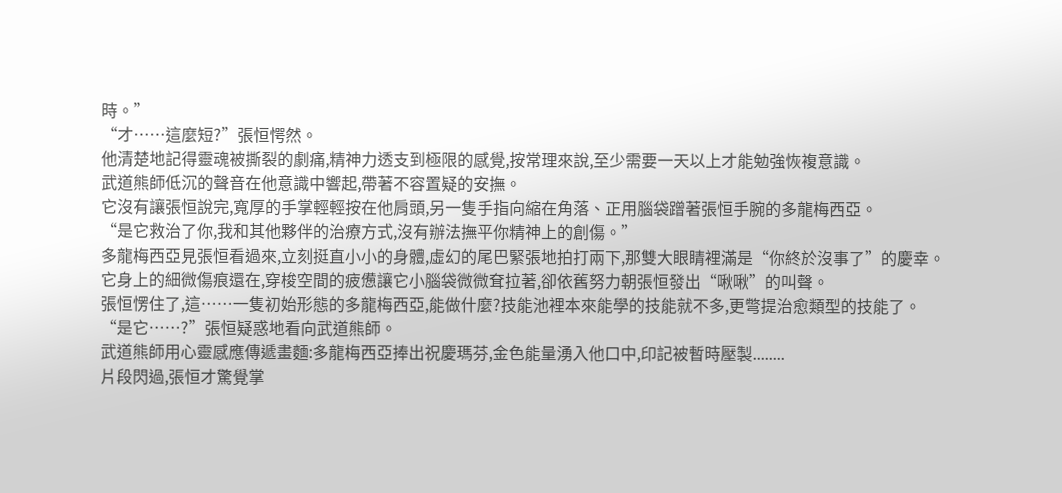時。”
“才……這麼短?”張恒愕然。
他清楚地記得靈魂被撕裂的劇痛,精神力透支到極限的感覺,按常理來說,至少需要一天以上才能勉強恢複意識。
武道熊師低沉的聲音在他意識中響起,帶著不容置疑的安撫。
它沒有讓張恒說完,寬厚的手掌輕輕按在他肩頭,另一隻手指向縮在角落、正用腦袋蹭著張恒手腕的多龍梅西亞。
“是它救治了你,我和其他夥伴的治療方式,沒有辦法撫平你精神上的創傷。”
多龍梅西亞見張恒看過來,立刻挺直小小的身體,虛幻的尾巴緊張地拍打兩下,那雙大眼睛裡滿是“你終於沒事了”的慶幸。
它身上的細微傷痕還在,穿梭空間的疲憊讓它小腦袋微微耷拉著,卻依舊努力朝張恒發出“啾啾”的叫聲。
張恒愣住了,這……一隻初始形態的多龍梅西亞,能做什麼?技能池裡本來能學的技能就不多,更彆提治愈類型的技能了。
“是它……?”張恒疑惑地看向武道熊師。
武道熊師用心靈感應傳遞畫麵:多龍梅西亞捧出祝慶瑪芬,金色能量湧入他口中,印記被暫時壓製........
片段閃過,張恒才驚覺掌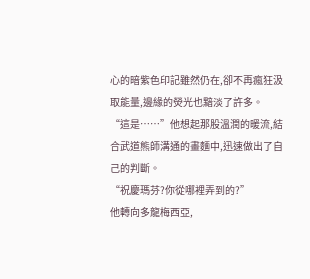心的暗紫色印記雖然仍在,卻不再瘋狂汲取能量,邊緣的熒光也黯淡了許多。
“這是……”他想起那股溫潤的暖流,結合武道熊師溝通的畫麵中,迅速做出了自己的判斷。
“祝慶瑪芬?你從哪裡弄到的?”
他轉向多龍梅西亞,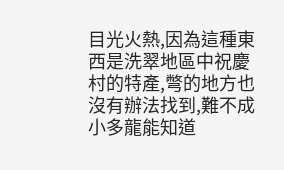目光火熱,因為這種東西是洗翠地區中祝慶村的特產,彆的地方也沒有辦法找到,難不成小多龍能知道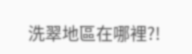洗翠地區在哪裡?!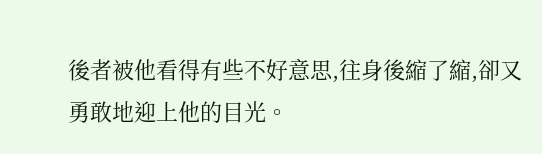後者被他看得有些不好意思,往身後縮了縮,卻又勇敢地迎上他的目光。